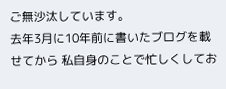ご無沙汰しています。
去年3月に10年前に書いたブログを載せてから 私自身のことで忙しくしてお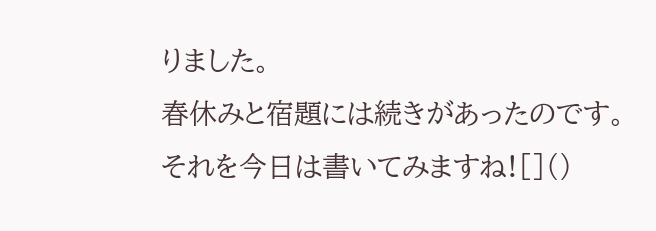りました。
春休みと宿題には続きがあったのです。
それを今日は書いてみますね![]()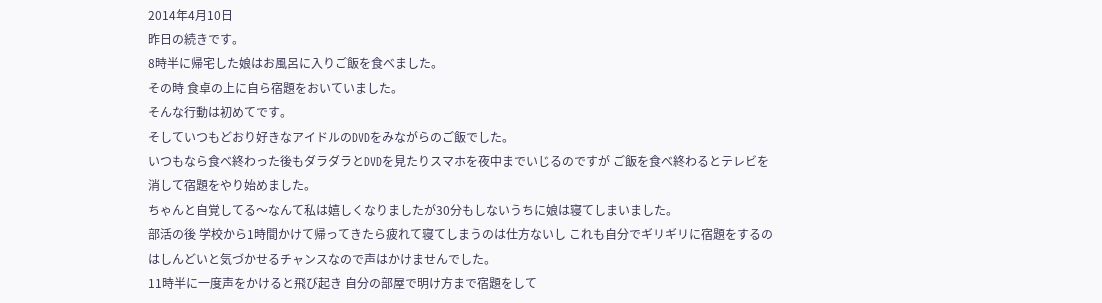2014年4月10日
昨日の続きです。
8時半に帰宅した娘はお風呂に入りご飯を食べました。
その時 食卓の上に自ら宿題をおいていました。
そんな行動は初めてです。
そしていつもどおり好きなアイドルのDVDをみながらのご飯でした。
いつもなら食べ終わった後もダラダラとDVDを見たりスマホを夜中までいじるのですが ご飯を食べ終わるとテレビを消して宿題をやり始めました。
ちゃんと自覚してる〜なんて私は嬉しくなりましたが30分もしないうちに娘は寝てしまいました。
部活の後 学校から1時間かけて帰ってきたら疲れて寝てしまうのは仕方ないし これも自分でギリギリに宿題をするのはしんどいと気づかせるチャンスなので声はかけませんでした。
11時半に一度声をかけると飛び起き 自分の部屋で明け方まで宿題をして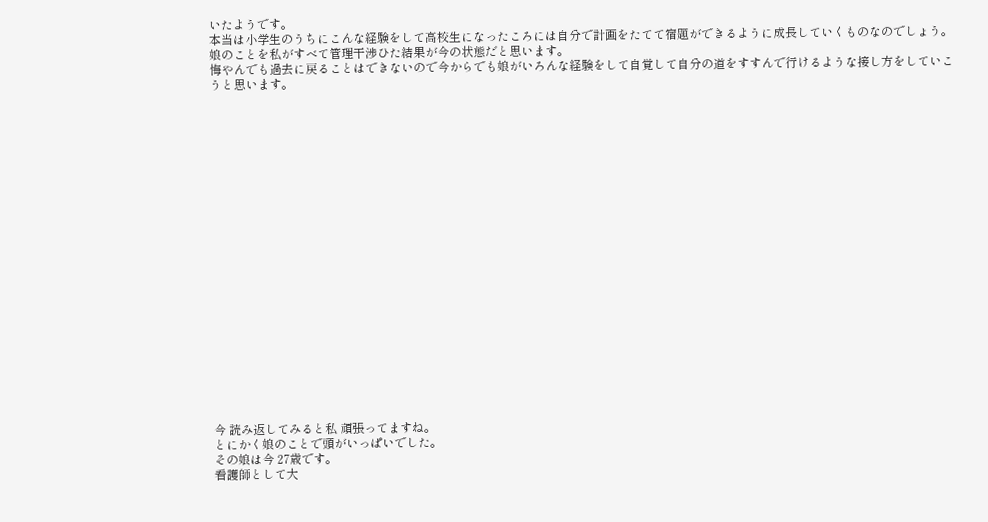いたようです。
本当は小学生のうちにこんな経験をして高校生になったころには自分で計画をたてて宿題ができるように成長していくものなのでしょう。
娘のことを私がすべて管理干渉ひた結果が今の状態だと思います。
悔やんでも過去に戻ることはできないので今からでも娘がいろんな経験をして自覚して自分の道をすすんで行けるような接し方をしていこうと思います。






















今 読み返してみると私 頑張ってますね。
とにかく娘のことで頭がいっぱいでした。
その娘は今 27歳です。
看護師として大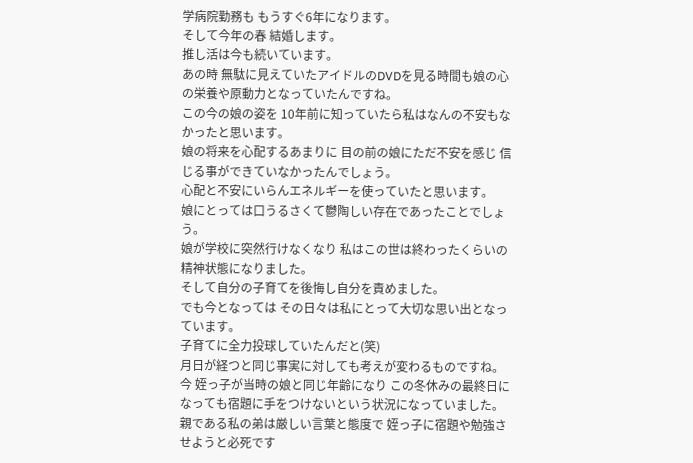学病院勤務も もうすぐ6年になります。
そして今年の春 結婚します。
推し活は今も続いています。
あの時 無駄に見えていたアイドルのDVDを見る時間も娘の心の栄養や原動力となっていたんですね。
この今の娘の姿を 10年前に知っていたら私はなんの不安もなかったと思います。
娘の将来を心配するあまりに 目の前の娘にただ不安を感じ 信じる事ができていなかったんでしょう。
心配と不安にいらんエネルギーを使っていたと思います。
娘にとっては口うるさくて鬱陶しい存在であったことでしょう。
娘が学校に突然行けなくなり 私はこの世は終わったくらいの精神状態になりました。
そして自分の子育てを後悔し自分を責めました。
でも今となっては その日々は私にとって大切な思い出となっています。
子育てに全力投球していたんだと(笑)
月日が経つと同じ事実に対しても考えが変わるものですね。
今 姪っ子が当時の娘と同じ年齢になり この冬休みの最終日になっても宿題に手をつけないという状況になっていました。
親である私の弟は厳しい言葉と態度で 姪っ子に宿題や勉強させようと必死です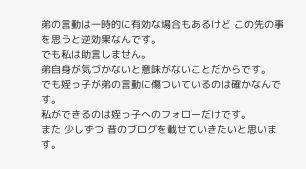弟の言動は一時的に有効な場合もあるけど この先の事を思うと逆効果なんです。
でも私は助言しません。
弟自身が気づかないと意味がないことだからです。
でも姪っ子が弟の言動に傷ついているのは確かなんです。
私ができるのは姪っ子へのフォローだけです。
また 少しずつ 昔のブログを載せていきたいと思います。